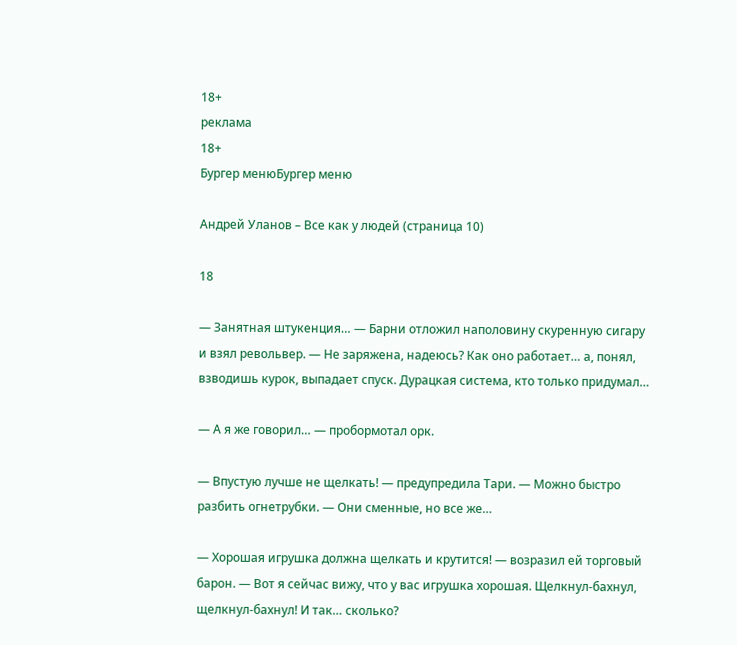18+
реклама
18+
Бургер менюБургер меню

Андрей Уланов – Все как у людей (страница 10)

18

— Занятная штукенция… — Барни отложил наполовину скуренную сигару и взял револьвер. — Не заряжена, надеюсь? Как оно работает… а, понял, взводишь курок, выпадает спуск. Дурацкая система, кто только придумал…

— А я же говорил… — пробормотал орк.

— Впустую лучше не щелкать! — предупредила Тари. — Можно быстро разбить огнетрубки. — Они сменные, но все же…

— Хорошая игрушка должна щелкать и крутится! — возразил ей торговый барон. — Вот я сейчас вижу, что у вас игрушка хорошая. Щелкнул-бахнул, щелкнул-бахнул! И так… сколько?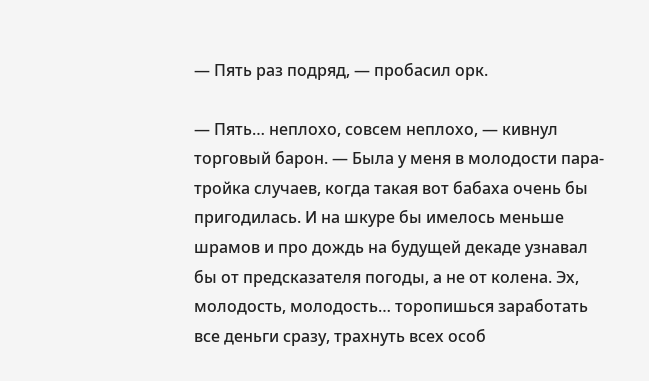— Пять раз подряд, — пробасил орк.

— Пять… неплохо, совсем неплохо, — кивнул торговый барон. — Была у меня в молодости пара-тройка случаев, когда такая вот бабаха очень бы пригодилась. И на шкуре бы имелось меньше шрамов и про дождь на будущей декаде узнавал бы от предсказателя погоды, а не от колена. Эх, молодость, молодость… торопишься заработать все деньги сразу, трахнуть всех особ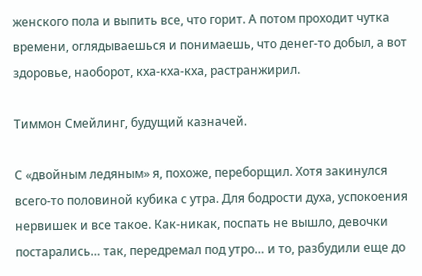женского пола и выпить все, что горит. А потом проходит чутка времени, оглядываешься и понимаешь, что денег-то добыл, а вот здоровье, наоборот, кха-кха-кха, растранжирил.

Тиммон Смейлинг, будущий казначей.

С «двойным ледяным» я, похоже, переборщил. Хотя закинулся всего-то половиной кубика с утра. Для бодрости духа, успокоения нервишек и все такое. Как-никак, поспать не вышло, девочки постарались… так, передремал под утро… и то, разбудили еще до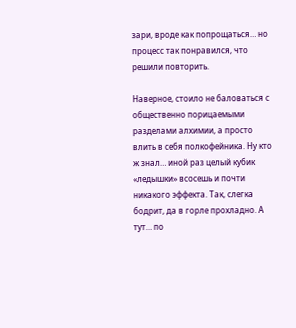зари, вроде как попрощаться… но процесс так понравился, что решили повторить.

Наверное, стоило не баловаться с общественно порицаемыми разделами алхимии, а просто влить в себя полкофейника. Ну кто ж знал… иной раз целый кубик «ледышки» всосешь и почти никакого эффекта. Так, слегка бодрит, да в горле прохладно. А тут… по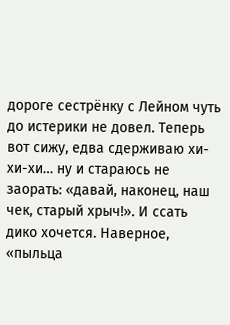дороге сестрёнку с Лейном чуть до истерики не довел. Теперь вот сижу, едва сдерживаю хи-хи-хи… ну и стараюсь не заорать: «давай, наконец, наш чек, старый хрыч!». И ссать дико хочется. Наверное, «пыльца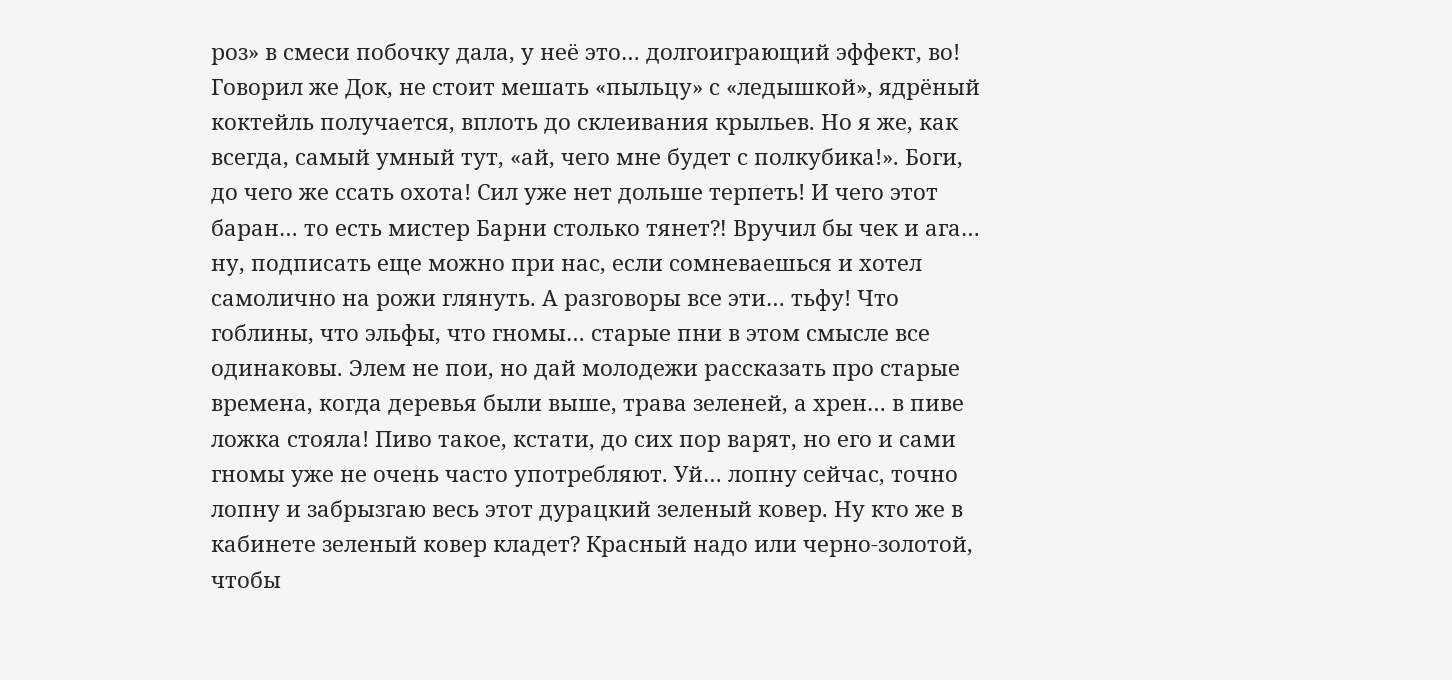роз» в смеси побочку дала, у неё это… долгоиграющий эффект, во! Говорил же Док, не стоит мешать «пыльцу» с «ледышкой», ядрёный коктейль получается, вплоть до склеивания крыльев. Но я же, как всегда, самый умный тут, «ай, чего мне будет с полкубика!». Боги, до чего же ссать охота! Сил уже нет дольше терпеть! И чего этот баран… то есть мистер Барни столько тянет⁈ Вручил бы чек и ага… ну, подписать еще можно при нас, если сомневаешься и хотел самолично на рожи глянуть. А разговоры все эти… тьфу! Что гоблины, что эльфы, что гномы… старые пни в этом смысле все одинаковы. Элем не пои, но дай молодежи рассказать про старые времена, когда деревья были выше, трава зеленей, а хрен… в пиве ложка стояла! Пиво такое, кстати, до сих пор варят, но его и сами гномы уже не очень часто употребляют. Уй… лопну сейчас, точно лопну и забрызгаю весь этот дурацкий зеленый ковер. Ну кто же в кабинете зеленый ковер кладет? Красный надо или черно-золотой, чтобы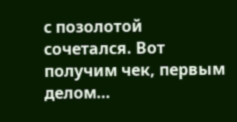с позолотой сочетался. Вот получим чек, первым делом…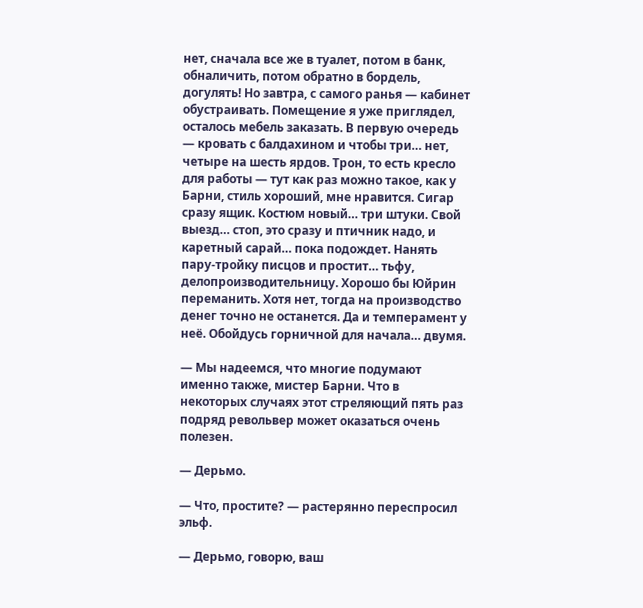нет, сначала все же в туалет, потом в банк, обналичить, потом обратно в бордель, догулять! Но завтра, с самого ранья — кабинет обустраивать. Помещение я уже приглядел, осталось мебель заказать. В первую очередь — кровать с балдахином и чтобы три… нет, четыре на шесть ярдов. Трон, то есть кресло для работы — тут как раз можно такое, как у Барни, стиль хороший, мне нравится. Сигар сразу ящик. Костюм новый… три штуки. Свой выезд… стоп, это сразу и птичник надо, и каретный сарай… пока подождет. Нанять пару-тройку писцов и простит… тьфу, делопроизводительницу. Хорошо бы Юйрин переманить. Хотя нет, тогда на производство денег точно не останется. Да и темперамент у неё. Обойдусь горничной для начала… двумя.

— Мы надеемся, что многие подумают именно также, мистер Барни. Что в некоторых случаях этот стреляющий пять раз подряд револьвер может оказаться очень полезен.

— Дерьмо.

— Что, простите? — растерянно переспросил эльф.

— Дерьмо, говорю, ваш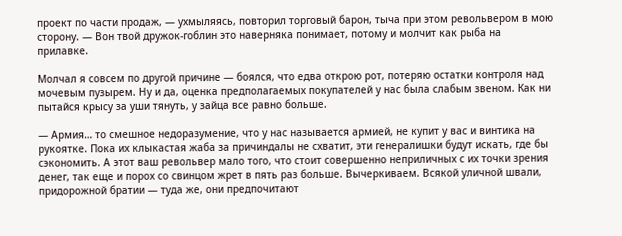проект по части продаж, — ухмыляясь, повторил торговый барон, тыча при этом револьвером в мою сторону. — Вон твой дружок-гоблин это наверняка понимает, потому и молчит как рыба на прилавке.

Молчал я совсем по другой причине — боялся, что едва открою рот, потеряю остатки контроля над мочевым пузырем. Ну и да, оценка предполагаемых покупателей у нас была слабым звеном. Как ни пытайся крысу за уши тянуть, у зайца все равно больше.

— Армия… то смешное недоразумение, что у нас называется армией, не купит у вас и винтика на рукоятке. Пока их клыкастая жаба за причиндалы не схватит, эти генералишки будут искать, где бы сэкономить. А этот ваш револьвер мало того, что стоит совершенно неприличных с их точки зрения денег, так еще и порох со свинцом жрет в пять раз больше. Вычеркиваем. Всякой уличной швали, придорожной братии — туда же, они предпочитают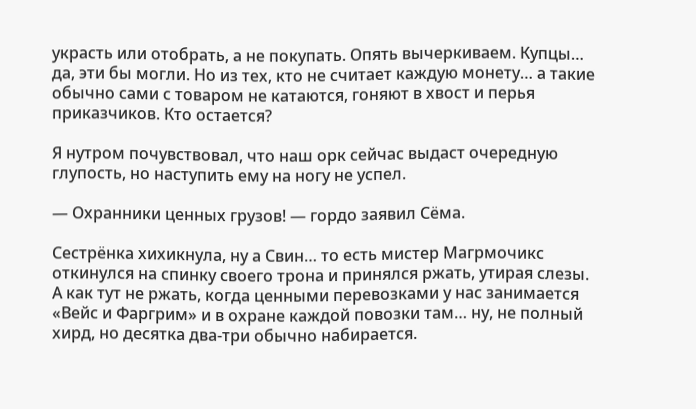украсть или отобрать, а не покупать. Опять вычеркиваем. Купцы… да, эти бы могли. Но из тех, кто не считает каждую монету… а такие обычно сами с товаром не катаются, гоняют в хвост и перья приказчиков. Кто остается?

Я нутром почувствовал, что наш орк сейчас выдаст очередную глупость, но наступить ему на ногу не успел.

— Охранники ценных грузов! — гордо заявил Сёма.

Сестрёнка хихикнула, ну а Свин… то есть мистер Магрмочикс откинулся на спинку своего трона и принялся ржать, утирая слезы. А как тут не ржать, когда ценными перевозками у нас занимается «Вейс и Фаргрим» и в охране каждой повозки там… ну, не полный хирд, но десятка два-три обычно набирается.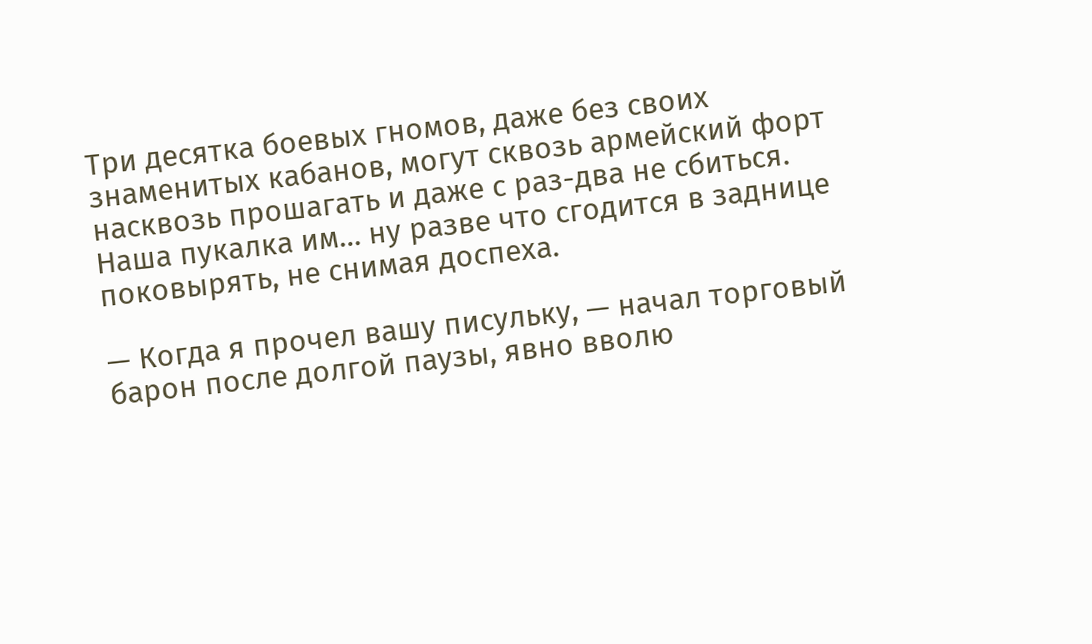Три десятка боевых гномов, даже без своих знаменитых кабанов, могут сквозь армейский форт насквозь прошагать и даже с раз-два не сбиться. Наша пукалка им… ну разве что сгодится в заднице поковырять, не снимая доспеха.

— Когда я прочел вашу писульку, — начал торговый барон после долгой паузы, явно вволю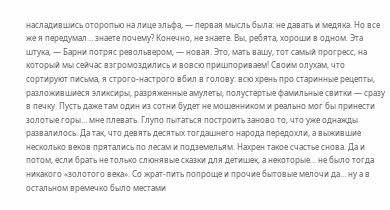насладившись оторопью на лице эльфа, — первая мысль была: не давать и медяка. Но все же я передумал… знаете почему? Конечно, не знаете. Вы, ребята, хороши в одном. Эта штука, — Барни потряс револьвером, — новая. Это, мать вашу, тот самый прогресс, на который мы сейчас взгромоздились и вовсю пришпориваем! Своим олухам, что сортируют письма, я строго-настрого вбил в голову: всю хрень про старинные рецепты, разложившиеся эликсиры, разряженные амулеты, полустертые фамильные свитки — сразу в печку. Пусть даже там один из сотни будет не мошенником и реально мог бы принести золотые горы… мне плевать. Глупо пытаться построить заново то, что уже однажды развалилось. Да так, что девять десятых тогдашнего народа передохли, а выжившие несколько веков прятались по лесам и подземельям. Нахрен такое счастье снова. Да и потом, если брать не только слюнявые сказки для детишек, а некоторые… не было тогда никакого «золотого века». Со жрат-пить попроще и прочие бытовые мелочи да… ну а в остальном времечко было местами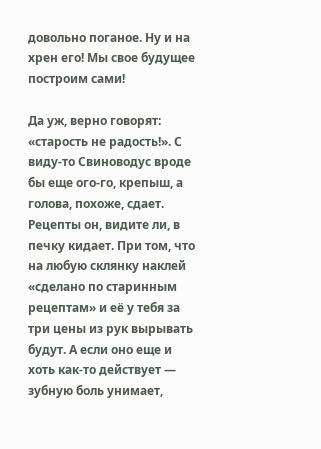довольно поганое. Ну и на хрен его! Мы свое будущее построим сами!

Да уж, верно говорят: «старость не радость!». С виду-то Свиноводус вроде бы еще ого-го, крепыш, а голова, похоже, сдает. Рецепты он, видите ли, в печку кидает. При том, что на любую склянку наклей «сделано по старинным рецептам» и её у тебя за три цены из рук вырывать будут. А если оно еще и хоть как-то действует — зубную боль унимает,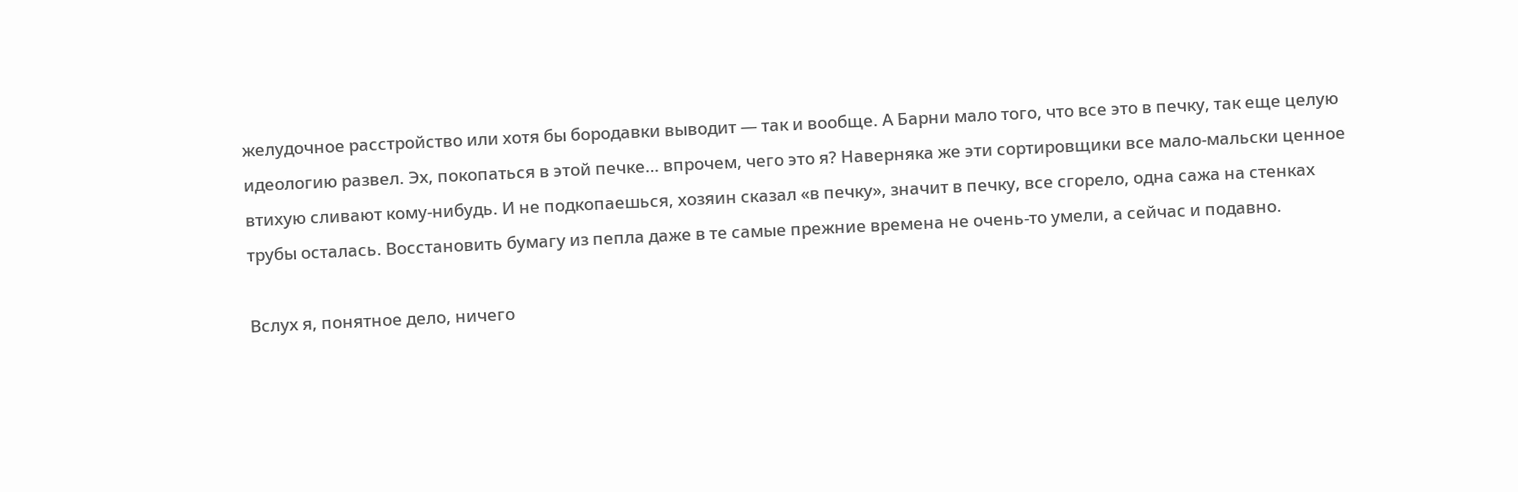желудочное расстройство или хотя бы бородавки выводит — так и вообще. А Барни мало того, что все это в печку, так еще целую идеологию развел. Эх, покопаться в этой печке… впрочем, чего это я? Наверняка же эти сортировщики все мало-мальски ценное втихую сливают кому-нибудь. И не подкопаешься, хозяин сказал «в печку», значит в печку, все сгорело, одна сажа на стенках трубы осталась. Восстановить бумагу из пепла даже в те самые прежние времена не очень-то умели, а сейчас и подавно.

Вслух я, понятное дело, ничего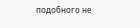подобного не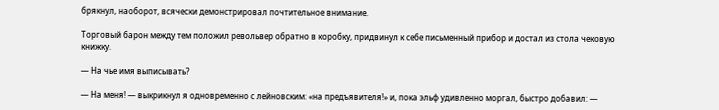брякнул, наоборот, всячески демонстрировал почтительное внимание.

Торговый барон между тем положил револьвер обратно в коробку, придвинул к себе письменный прибор и достал из стола чековую книжку.

— На чье имя выписывать?

— На меня! — выкрикнул я одновременно с лейновским: «на предъявителя!» и, пока эльф удивленно моргал, быстро добавил: —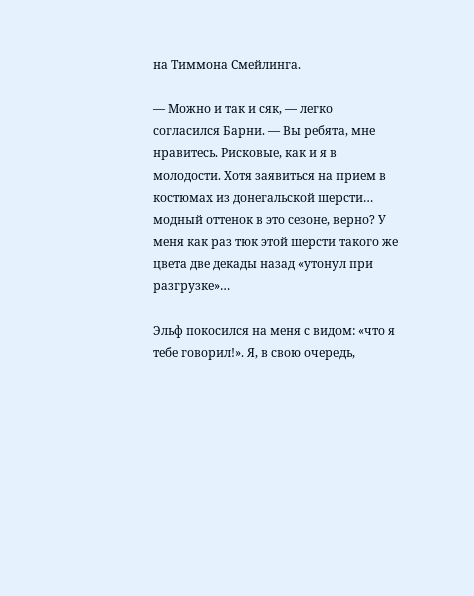на Тиммона Смейлинга.

— Можно и так и сяк, — легко согласился Барни. — Вы ребята, мне нравитесь. Рисковые, как и я в молодости. Хотя заявиться на прием в костюмах из донегальской шерсти… модный оттенок в это сезоне, верно? У меня как раз тюк этой шерсти такого же цвета две декады назад «утонул при разгрузке»…

Эльф покосился на меня с видом: «что я тебе говорил!». Я, в свою очередь,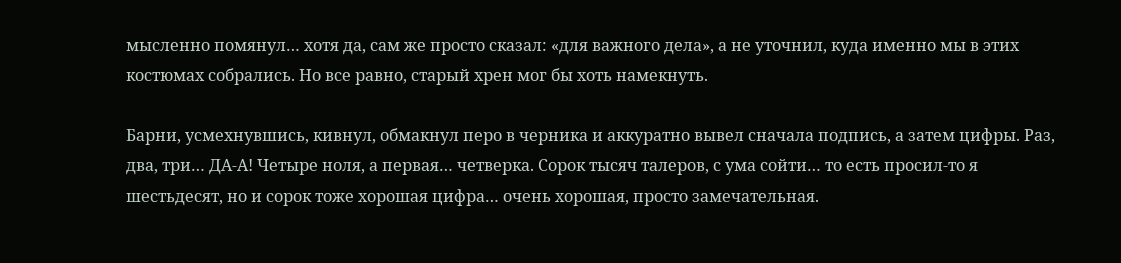мысленно помянул… хотя да, сам же просто сказал: «для важного дела», а не уточнил, куда именно мы в этих костюмах собрались. Но все равно, старый хрен мог бы хоть намекнуть.

Барни, усмехнувшись, кивнул, обмакнул перо в черника и аккуратно вывел сначала подпись, а затем цифры. Раз, два, три… ДА-А! Четыре ноля, а первая… четверка. Сорок тысяч талеров, с ума сойти… то есть просил-то я шестьдесят, но и сорок тоже хорошая цифра… очень хорошая, просто замечательная.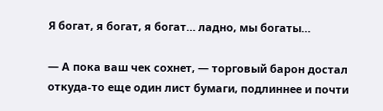Я богат, я богат, я богат… ладно, мы богаты…

— А пока ваш чек сохнет, — торговый барон достал откуда-то еще один лист бумаги, подлиннее и почти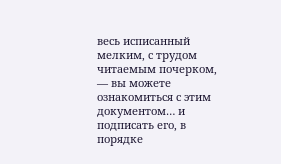весь исписанный мелким, с трудом читаемым почерком, — вы можете ознакомиться с этим документом… и подписать его, в порядке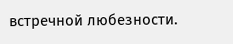встречной любезности.